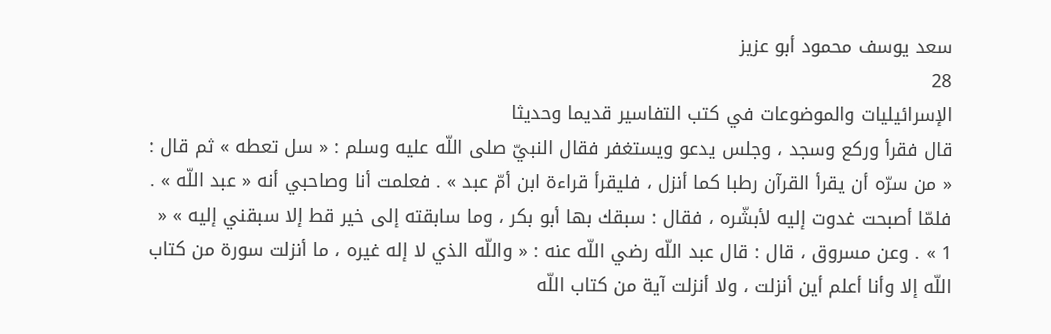سعد يوسف محمود أبو عزيز
28
الإسرائيليات والموضوعات في كتب التفاسير قديما وحديثا
قال فقرأ وركع وسجد ، وجلس يدعو ويستغفر فقال النبيّ صلى اللّه عليه وسلم : « سل تعطه » ثم قال : « من سرّه أن يقرأ القرآن رطبا كما أنزل ، فليقرأ قراءة ابن أمّ عبد » . فعلمت أنا وصاحبي أنه « عبد اللّه » . فلمّا أصبحت غدوت إليه لأبشّره ، فقال : سبقك بها أبو بكر ، وما سابقته إلى خير قط إلا سبقني إليه » « 1 » . وعن مسروق ، قال : قال عبد اللّه رضي اللّه عنه : « واللّه الذي لا إله غيره ، ما أنزلت سورة من كتاب اللّه إلا وأنا أعلم أين أنزلت ، ولا أنزلت آية من كتاب اللّه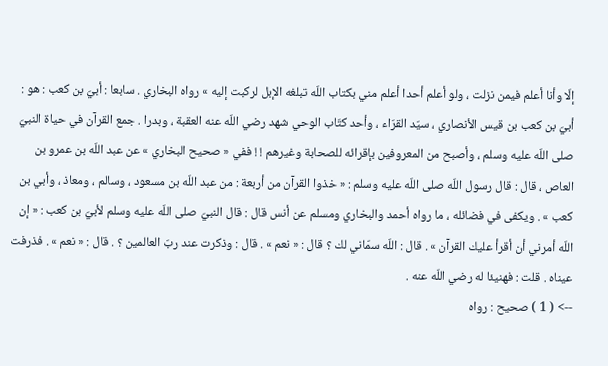إلّا وأنا أعلم فيمن نزلت ، ولو أعلم أحدا أعلم مني بكتاب اللّه تبلغه الإبل لركبت إليه » رواه البخاري . سابعا : أبيّ بن كعب : هو : أبيّ بن كعب بن قيس الأنصاري ، سيّد القرّاء ، وأحد كتّاب الوحي شهد رضي اللّه عنه العقبة ، وبدرا . جمع القرآن في حياة النبيّ صلى اللّه عليه وسلم ، وأصبح من المعروفين بإقرائه للصحابة وغيرهم ! ! ففي « صحيح البخاري » عن عبد اللّه بن عمرو بن العاص ، قال : قال رسول اللّه صلى اللّه عليه وسلم : « خذوا القرآن من أربعة : من عبد اللّه بن مسعود ، وسالم ، ومعاذ ، وأبي بن كعب » . ويكفى في فضائله ، ما رواه أحمد والبخاري ومسلم عن أنس قال : قال النبيّ صلى اللّه عليه وسلم لأبيّ بن كعب : « إن اللّه أمرني أن أقرأ عليك القرآن » . قال : اللّه سمّاني لك ؟ قال : « نعم » . قال : وذكرت عند ربّ العالمين ؟ . قال : « نعم » . فذرفت عيناه . قلت : فهنيئا له رضي اللّه عنه .
--> ( 1 ) صحيح : رواه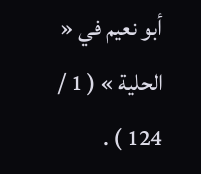أبو نعيم في « الحلية » ( 1 / 124 ) .